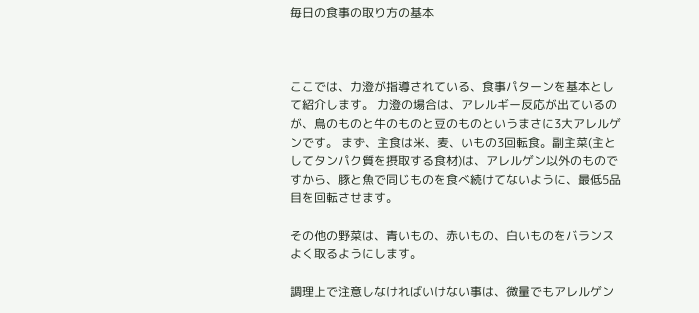毎日の食事の取り方の基本



ここでは、力澄が指導されている、食事パターンを基本として紹介します。 力澄の場合は、アレルギー反応が出ているのが、鳥のものと牛のものと豆のものというまさに3大アレルゲンです。 まず、主食は米、麦、いもの3回転食。副主菜(主としてタンパク質を摂取する食材)は、アレルゲン以外のものですから、豚と魚で同じものを食べ続けてないように、最低5品目を回転させます。

その他の野菜は、青いもの、赤いもの、白いものをバランスよく取るようにします。

調理上で注意しなければいけない事は、微量でもアレルゲン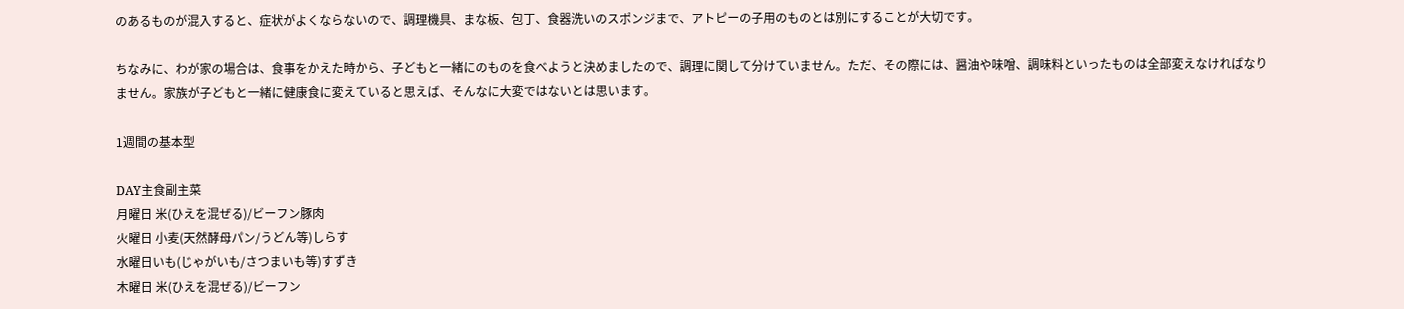のあるものが混入すると、症状がよくならないので、調理機具、まな板、包丁、食器洗いのスポンジまで、アトピーの子用のものとは別にすることが大切です。

ちなみに、わが家の場合は、食事をかえた時から、子どもと一緒にのものを食べようと決めましたので、調理に関して分けていません。ただ、その際には、醤油や味噌、調味料といったものは全部変えなければなりません。家族が子どもと一緒に健康食に変えていると思えば、そんなに大変ではないとは思います。

1週間の基本型

DAY主食副主菜
月曜日 米(ひえを混ぜる)/ビーフン豚肉
火曜日 小麦(天然酵母パン/うどん等)しらす
水曜日いも(じゃがいも/さつまいも等)すずき
木曜日 米(ひえを混ぜる)/ビーフン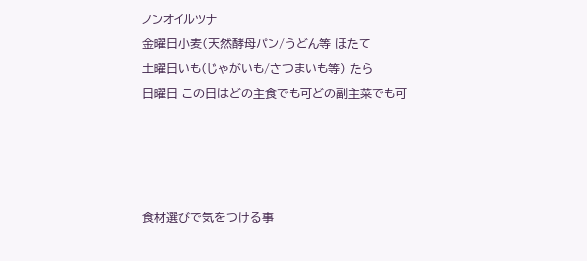ノンオイルツナ
金曜日小麦(天然酵母パン/うどん等 ほたて
土曜日いも(じゃがいも/さつまいも等) たら
日曜日 この日はどの主食でも可どの副主菜でも可




食材選びで気をつける事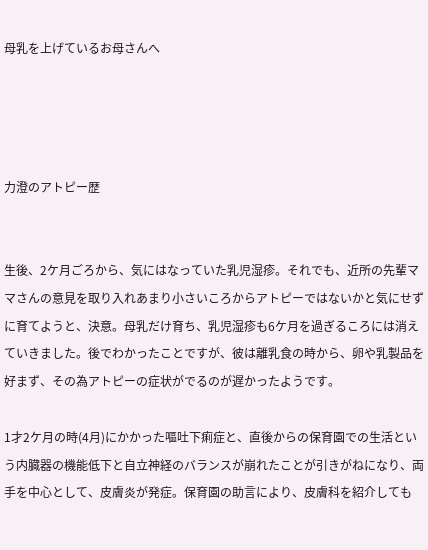母乳を上げているお母さんへ




力澄のアトピー歴


生後、2ケ月ごろから、気にはなっていた乳児湿疹。それでも、近所の先輩ママさんの意見を取り入れあまり小さいころからアトピーではないかと気にせずに育てようと、決意。母乳だけ育ち、乳児湿疹も6ケ月を過ぎるころには消えていきました。後でわかったことですが、彼は離乳食の時から、卵や乳製品を好まず、その為アトピーの症状がでるのが遅かったようです。

1才2ケ月の時(4月)にかかった嘔吐下痢症と、直後からの保育園での生活という内臓器の機能低下と自立神経のバランスが崩れたことが引きがねになり、両手を中心として、皮膚炎が発症。保育園の助言により、皮膚科を紹介しても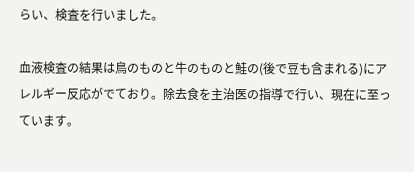らい、検査を行いました。

血液検査の結果は鳥のものと牛のものと鮭の(後で豆も含まれる)にアレルギー反応がでており。除去食を主治医の指導で行い、現在に至っています。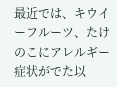最近では、キウイーフルーツ、たけのこにアレルギー症状がでた以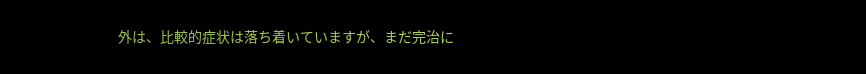外は、比較的症状は落ち着いていますが、まだ完治に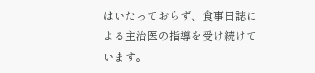はいたっておらず、食事日誌による主治医の指導を受け続けています。